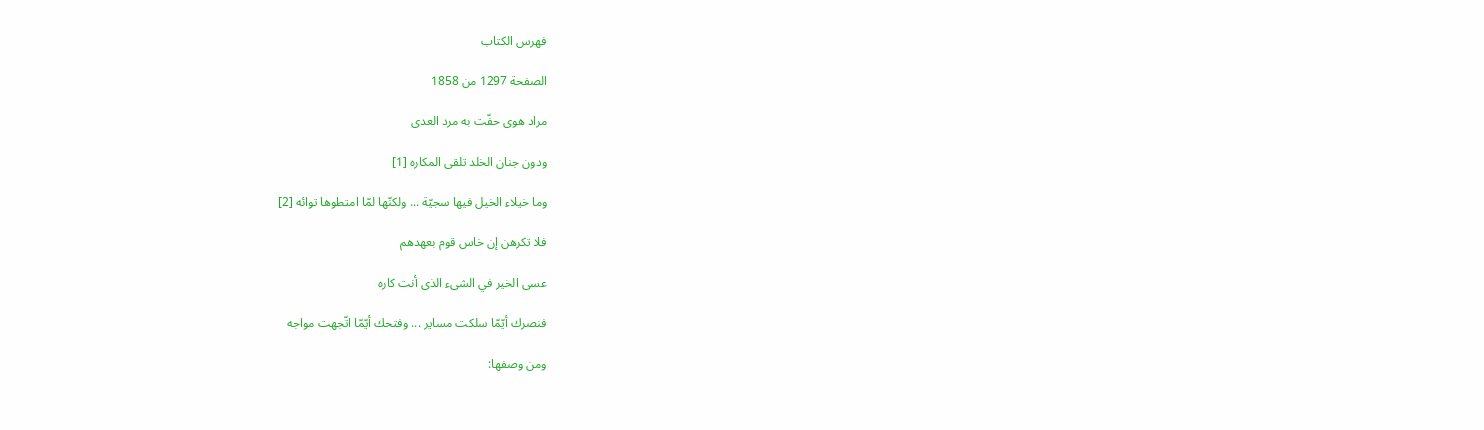فهرس الكتاب

الصفحة 1297 من 1858

مراد هوى حفّت به مرد العدى

ودون جنان الخلد تلقى المكاره [1]

وما خيلاء الخيل فيها سجيّة ... ولكنّها لمّا امتطوها توائه [2]

فلا تكرهن إن خاس قوم بعهدهم

عسى الخير في الشىء الذى أنت كاره

فنصرك أيّمّا سلكت مساير ... وفتحك أيّمّا اتّجهت مواجه

ومن وصفها: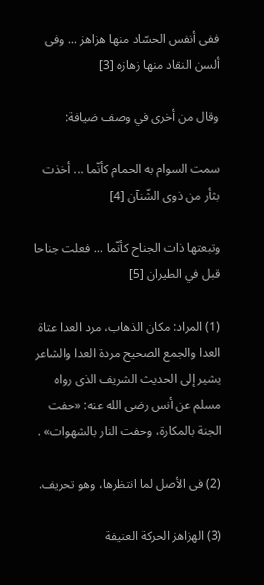ففى أنفس الحسّاد منها هزاهز ... وفى ألسن النقاد منها زهازه [3]

وقال من أخرى في وصف ضيافة:

سمت السوام به الحمام كأنّما ... أخذت بثأر من ذوى الشّنآن [4]

وتبعتها ذات الجناح كأنّما ... فعلت جناحا قبل في الطيران [5]

(1) المراد: مكان الذهاب، مرد العدا عتاة العدا والجمع الصحيح مردة العدا والشاعر يشير إلى الحديث الشريف الذى رواه مسلم عن أنس رضى الله عنه: «حفت الجنة بالمكارة، وحفت النار بالشهوات» .

(2) فى الأصل لما انتظرها، وهو تحريف.

(3) الهزاهز الحركة العنيفة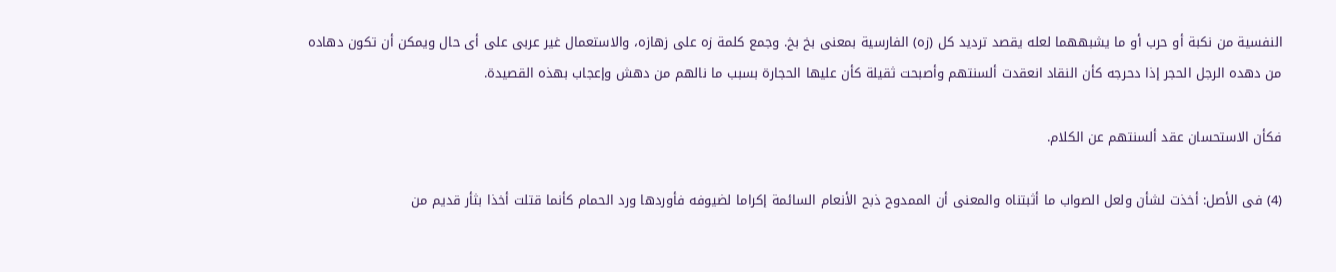النفسية من نكبة أو حرب أو ما يشبههما لعله يقصد ترديد كل (زه) الفارسية بمعنى بخ بخ. وجمع كلمة زه على زهازه، والاستعمال غير عربى على أى حال ويمكن أن تكون دهاده من دهده الرجل الحجر إذا دحرجه كأن النقاد انعقدت ألسنتهم وأصبحت ثقيلة كأن عليها الحجارة بسبب ما نالهم من دهش وإعجاب بهذه القصيدة.

فكأن الاستحسان عقد ألسنتهم عن الكلام.

(4) فى الأصل: أخذت لشأن ولعل الصواب ما أثبتناه والمعنى أن الممدوح ذبح الأنعام السائمة إكراما لضيوفه فأوردها ورد الحمام كأنما قتلت أخذا بثأر قديم من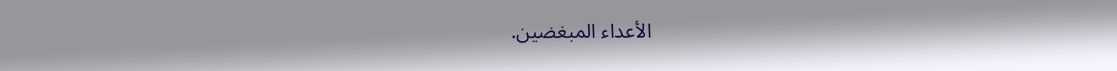الأعداء المبغضين.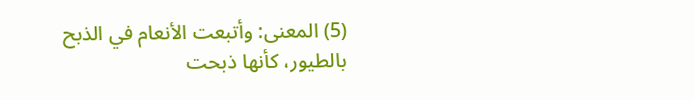(5) المعنى: وأتبعت الأنعام في الذبح بالطيور، كأنها ذبحت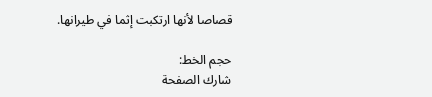قصاصا لأنها ارتكبت إثما في طيرانها.

حجم الخط:
شارك الصفحة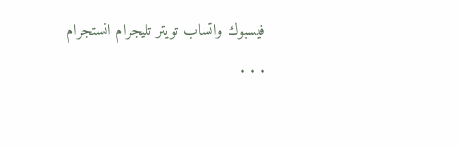فيسبوك واتساب تويتر تليجرام انستجرام
. . .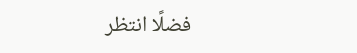فضلًا انتظر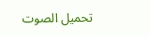تحميل الصوت